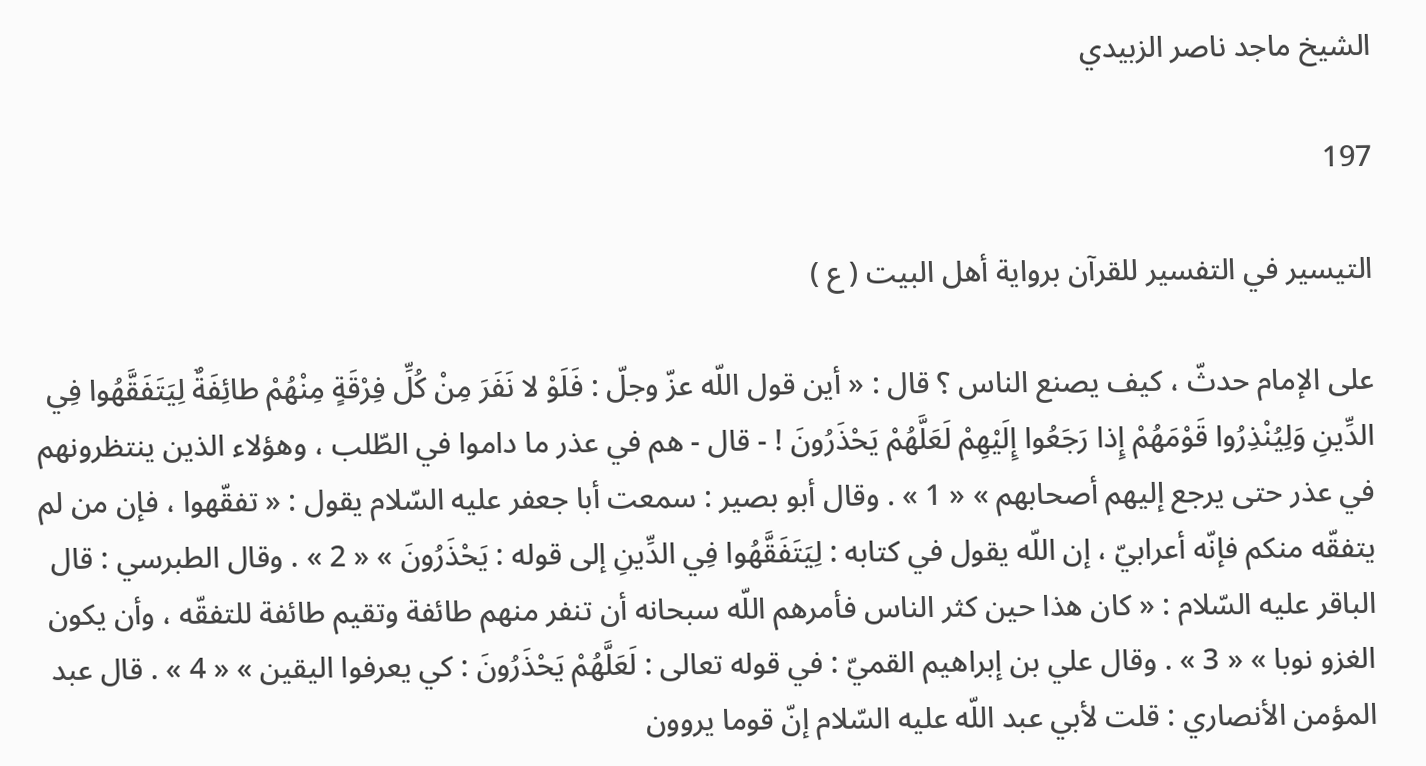الشيخ ماجد ناصر الزبيدي

197

التيسير في التفسير للقرآن برواية أهل البيت ( ع )

على الإمام حدثّ ، كيف يصنع الناس ؟ قال : « أين قول اللّه عزّ وجلّ : فَلَوْ لا نَفَرَ مِنْ كُلِّ فِرْقَةٍ مِنْهُمْ طائِفَةٌ لِيَتَفَقَّهُوا فِي الدِّينِ وَلِيُنْذِرُوا قَوْمَهُمْ إِذا رَجَعُوا إِلَيْهِمْ لَعَلَّهُمْ يَحْذَرُونَ ! - قال - هم في عذر ما داموا في الطّلب ، وهؤلاء الذين ينتظرونهم في عذر حتى يرجع إليهم أصحابهم » « 1 » . وقال أبو بصير : سمعت أبا جعفر عليه السّلام يقول : « تفقّهوا ، فإن من لم يتفقّه منكم فإنّه أعرابيّ ، إن اللّه يقول في كتابه : لِيَتَفَقَّهُوا فِي الدِّينِ إلى قوله : يَحْذَرُونَ » « 2 » . وقال الطبرسي : قال الباقر عليه السّلام : « كان هذا حين كثر الناس فأمرهم اللّه سبحانه أن تنفر منهم طائفة وتقيم طائفة للتفقّه ، وأن يكون الغزو نوبا » « 3 » . وقال علي بن إبراهيم القميّ : في قوله تعالى : لَعَلَّهُمْ يَحْذَرُونَ : كي يعرفوا اليقين » « 4 » . قال عبد المؤمن الأنصاري : قلت لأبي عبد اللّه عليه السّلام إنّ قوما يروون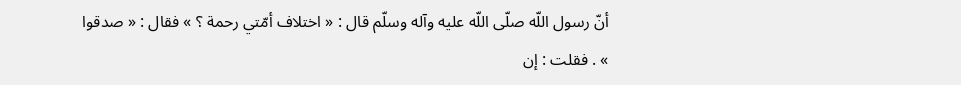أنّ رسول اللّه صلّى اللّه عليه وآله وسلّم قال : « اختلاف أمّتي رحمة ؟ » فقال : « صدقوا » . فقلت : إن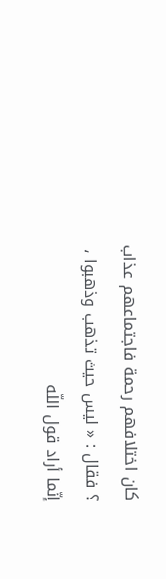كان اختلافهم رحمة فاجتماعهم عذاب ؟ فقال : « ليس حيث تذهب وذهبوا ، إنّما أراد قول اللّه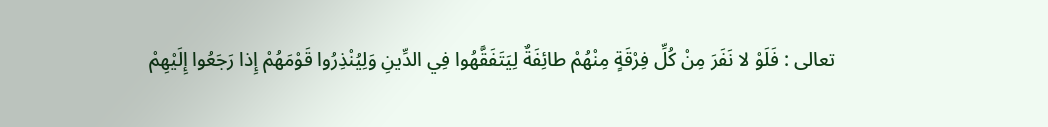تعالى : فَلَوْ لا نَفَرَ مِنْ كُلِّ فِرْقَةٍ مِنْهُمْ طائِفَةٌ لِيَتَفَقَّهُوا فِي الدِّينِ وَلِيُنْذِرُوا قَوْمَهُمْ إِذا رَجَعُوا إِلَيْهِمْ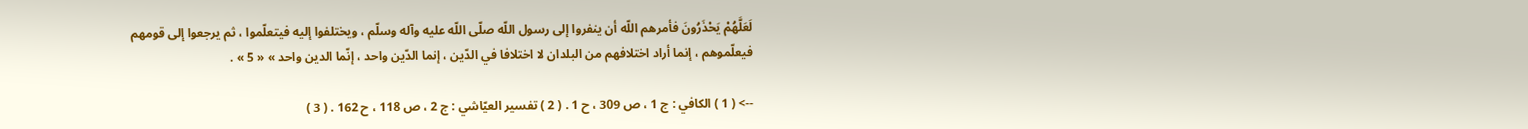لَعَلَّهُمْ يَحْذَرُونَ فأمرهم اللّه أن ينفروا إلى رسول اللّه صلّى اللّه عليه وآله وسلّم ، ويختلفوا إليه فيتعلّموا ، ثم يرجعوا إلى قومهم فيعلّموهم ، إنما أراد اختلافهم من البلدان لا اختلافا في الدّين ، إنما الدّين واحد ، إنّما الدين واحد » « 5 » .

--> ( 1 ) الكافي : ج 1 ، ص 309 ، ح 1 . ( 2 ) تفسير العيّاشي : ج 2 ، ص 118 ، ح 162 . ( 3 )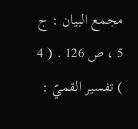مجمع البيان : ج 5 ، ص 126 . ( 4 ) تفسير القميّ :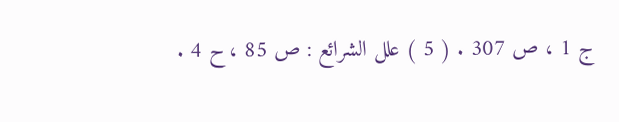ج 1 ، ص 307 . ( 5 ) علل الشرائع : ص 85 ، ح 4 .